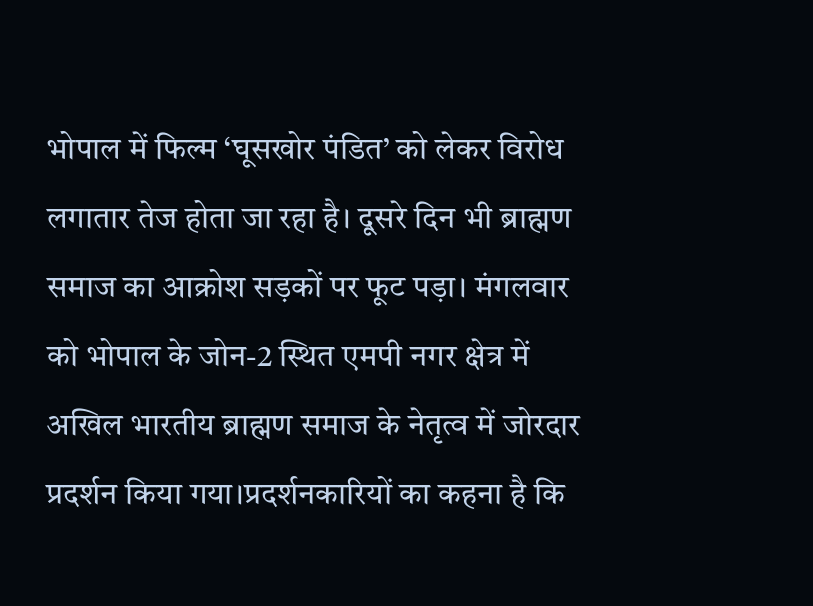भोपाल में फिल्म ‘घूसखोर पंडित’ को लेकर विरोध लगातार तेज होता जा रहा है। दूसरे दिन भी ब्राह्मण समाज का आक्रोश सड़कों पर फूट पड़ा। मंगलवार को भोपाल के जोन-2 स्थित एमपी नगर क्षेत्र में अखिल भारतीय ब्राह्मण समाज के नेतृत्व में जोरदार प्रदर्शन किया गया।प्रदर्शनकारियों का कहना है कि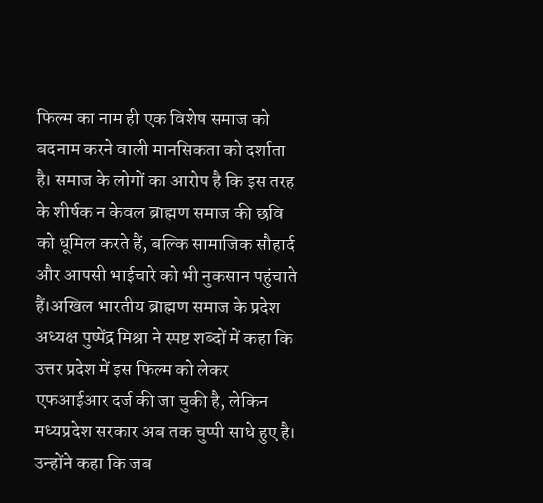फिल्म का नाम ही एक विशेष समाज को बदनाम करने वाली मानसिकता को दर्शाता है। समाज के लोगों का आरोप है कि इस तरह के शीर्षक न केवल ब्राह्मण समाज की छवि को धूमिल करते हैं, बल्कि सामाजिक सौहार्द और आपसी भाईचारे को भी नुकसान पहुंचाते हैं।अखिल भारतीय ब्राह्मण समाज के प्रदेश अध्यक्ष पुष्पेंद्र मिश्रा ने स्पष्ट शब्दों में कहा कि उत्तर प्रदेश में इस फिल्म को लेकर एफआईआर दर्ज की जा चुकी है, लेकिन मध्यप्रदेश सरकार अब तक चुप्पी साधे हुए है। उन्होंने कहा कि जब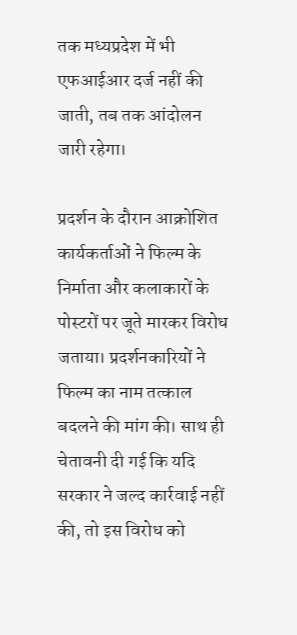तक मध्यप्रदेश में भी एफआईआर दर्ज नहीं की जाती, तब तक आंदोलन जारी रहेगा।

प्रदर्शन के दौरान आक्रोशित कार्यकर्ताओं ने फिल्म के निर्माता और कलाकारों के पोस्टरों पर जूते मारकर विरोध जताया। प्रदर्शनकारियों ने फिल्म का नाम तत्काल बदलने की मांग की। साथ ही चेतावनी दी गई कि यदि सरकार ने जल्द कार्रवाई नहीं की, तो इस विरोध को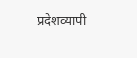प्रदेशव्यापी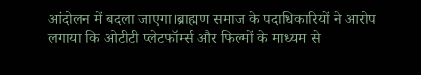आंदोलन में बदला जाएगा।ब्राह्मण समाज के पदाधिकारियों ने आरोप लगाया कि ओटीटी प्लेटफॉर्म्स और फिल्मों के माध्यम से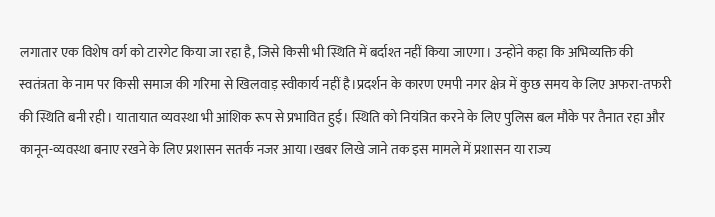लगातार एक विशेष वर्ग को टारगेट किया जा रहा है, जिसे किसी भी स्थिति में बर्दाश्त नहीं किया जाएगा। उन्होंने कहा कि अभिव्यक्ति की स्वतंत्रता के नाम पर किसी समाज की गरिमा से खिलवाड़ स्वीकार्य नहीं है।प्रदर्शन के कारण एमपी नगर क्षेत्र में कुछ समय के लिए अफरा-तफरी की स्थिति बनी रही। यातायात व्यवस्था भी आंशिक रूप से प्रभावित हुई। स्थिति को नियंत्रित करने के लिए पुलिस बल मौके पर तैनात रहा और कानून-व्यवस्था बनाए रखने के लिए प्रशासन सतर्क नजर आया।खबर लिखे जाने तक इस मामले में प्रशासन या राज्य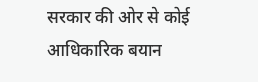सरकार की ओर से कोई आधिकारिक बयान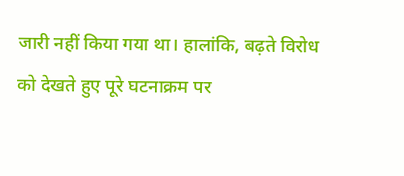जारी नहीं किया गया था। हालांकि, बढ़ते विरोध को देखते हुए पूरे घटनाक्रम पर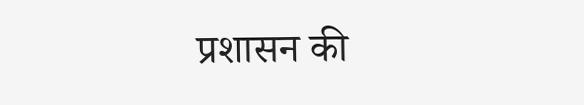प्रशासन की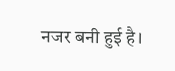नजर बनी हुई है।